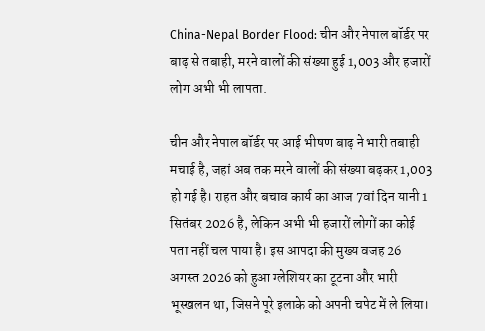China-Nepal Border Flood: चीन और नेपाल बॉर्डर पर बाढ़ से तबाही, मरने वालों की संख्या हुई 1,003 और हजारों लोग अभी भी लापता.

चीन और नेपाल बॉर्डर पर आई भीषण बाढ़ ने भारी तबाही मचाई है, जहां अब तक मरने वालों की संख्या बढ़कर 1,003 हो गई है। राहत और बचाव कार्य का आज 7वां दिन यानी 1 सितंबर 2026 है, लेकिन अभी भी हजारों लोगों का कोई पता नहीं चल पाया है। इस आपदा की मुख्य वजह 26 अगस्त 2026 को हुआ ग्लेशियर का टूटना और भारी भूस्खलन था, जिसने पूरे इलाके को अपनी चपेट में ले लिया।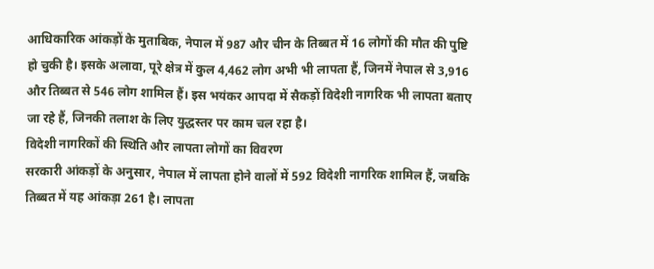आधिकारिक आंकड़ों के मुताबिक, नेपाल में 987 और चीन के तिब्बत में 16 लोगों की मौत की पुष्टि हो चुकी है। इसके अलावा, पूरे क्षेत्र में कुल 4,462 लोग अभी भी लापता हैं, जिनमें नेपाल से 3,916 और तिब्बत से 546 लोग शामिल हैं। इस भयंकर आपदा में सैकड़ों विदेशी नागरिक भी लापता बताए जा रहे हैं, जिनकी तलाश के लिए युद्धस्तर पर काम चल रहा है।
विदेशी नागरिकों की स्थिति और लापता लोगों का विवरण
सरकारी आंकड़ों के अनुसार, नेपाल में लापता होने वालों में 592 विदेशी नागरिक शामिल हैं, जबकि तिब्बत में यह आंकड़ा 261 है। लापता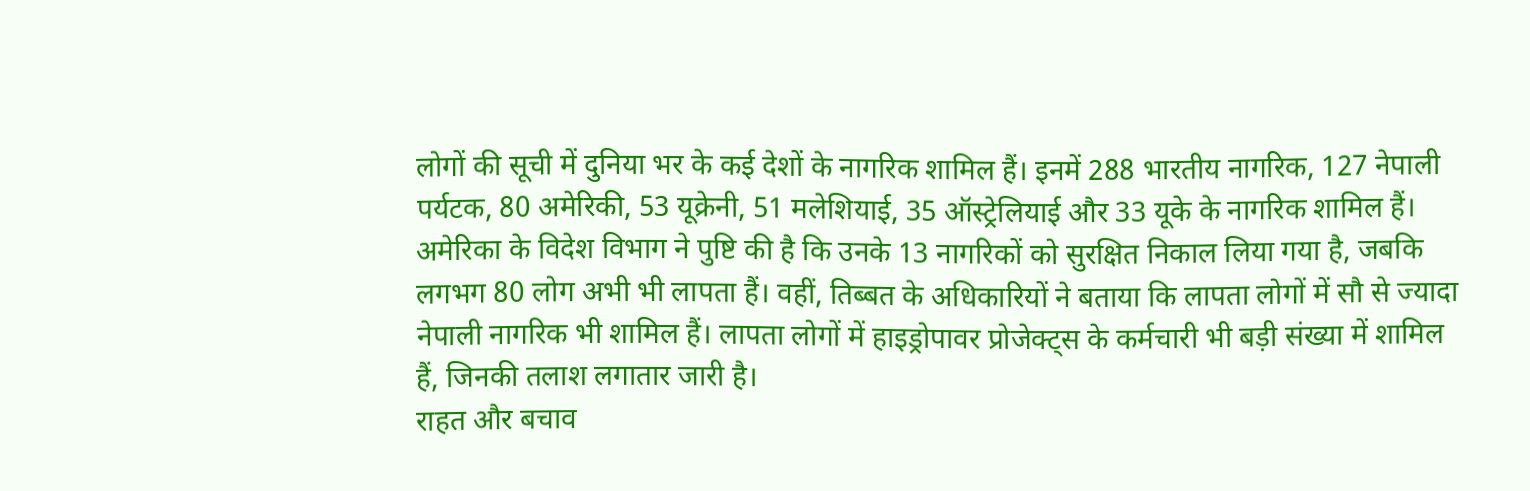लोगों की सूची में दुनिया भर के कई देशों के नागरिक शामिल हैं। इनमें 288 भारतीय नागरिक, 127 नेपाली पर्यटक, 80 अमेरिकी, 53 यूक्रेनी, 51 मलेशियाई, 35 ऑस्ट्रेलियाई और 33 यूके के नागरिक शामिल हैं। अमेरिका के विदेश विभाग ने पुष्टि की है कि उनके 13 नागरिकों को सुरक्षित निकाल लिया गया है, जबकि लगभग 80 लोग अभी भी लापता हैं। वहीं, तिब्बत के अधिकारियों ने बताया कि लापता लोगों में सौ से ज्यादा नेपाली नागरिक भी शामिल हैं। लापता लोगों में हाइड्रोपावर प्रोजेक्ट्स के कर्मचारी भी बड़ी संख्या में शामिल हैं, जिनकी तलाश लगातार जारी है।
राहत और बचाव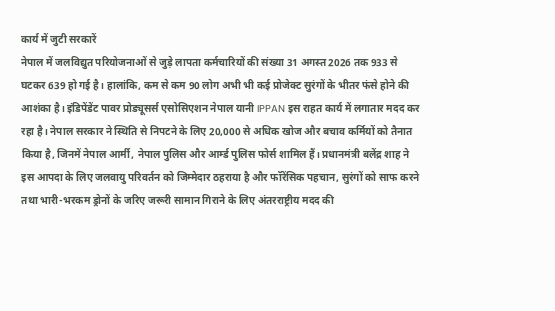कार्य में जुटी सरकारें
नेपाल में जलविद्युत परियोजनाओं से जुड़े लापता कर्मचारियों की संख्या 31 अगस्त 2026 तक 933 से घटकर 639 हो गई है। हालांकि, कम से कम 90 लोग अभी भी कई प्रोजेक्ट सुरंगों के भीतर फंसे होने की आशंका है। इंडिपेंडेंट पावर प्रोड्यूसर्स एसोसिएशन नेपाल यानी IPPAN इस राहत कार्य में लगातार मदद कर रहा है। नेपाल सरकार ने स्थिति से निपटने के लिए 20,000 से अधिक खोज और बचाव कर्मियों को तैनात किया है, जिनमें नेपाल आर्मी, नेपाल पुलिस और आर्म्ड पुलिस फोर्स शामिल हैं। प्रधानमंत्री बलेंद्र शाह ने इस आपदा के लिए जलवायु परिवर्तन को जिम्मेदार ठहराया है और फॉरेंसिक पहचान, सुरंगों को साफ करने तथा भारी-भरकम ड्रोनों के जरिए जरूरी सामान गिराने के लिए अंतरराष्ट्रीय मदद की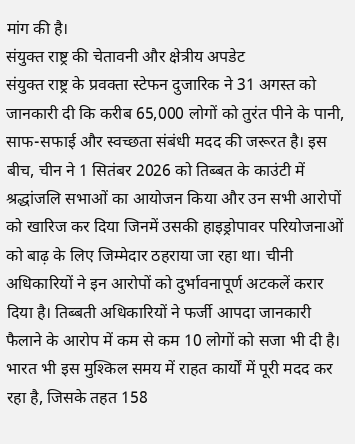मांग की है।
संयुक्त राष्ट्र की चेतावनी और क्षेत्रीय अपडेट
संयुक्त राष्ट्र के प्रवक्ता स्टेफन दुजारिक ने 31 अगस्त को जानकारी दी कि करीब 65,000 लोगों को तुरंत पीने के पानी, साफ-सफाई और स्वच्छता संबंधी मदद की जरूरत है। इस बीच, चीन ने 1 सितंबर 2026 को तिब्बत के काउंटी में श्रद्धांजलि सभाओं का आयोजन किया और उन सभी आरोपों को खारिज कर दिया जिनमें उसकी हाइड्रोपावर परियोजनाओं को बाढ़ के लिए जिम्मेदार ठहराया जा रहा था। चीनी अधिकारियों ने इन आरोपों को दुर्भावनापूर्ण अटकलें करार दिया है। तिब्बती अधिकारियों ने फर्जी आपदा जानकारी फैलाने के आरोप में कम से कम 10 लोगों को सजा भी दी है। भारत भी इस मुश्किल समय में राहत कार्यों में पूरी मदद कर रहा है, जिसके तहत 158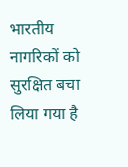भारतीय नागरिकों को सुरक्षित बचा लिया गया है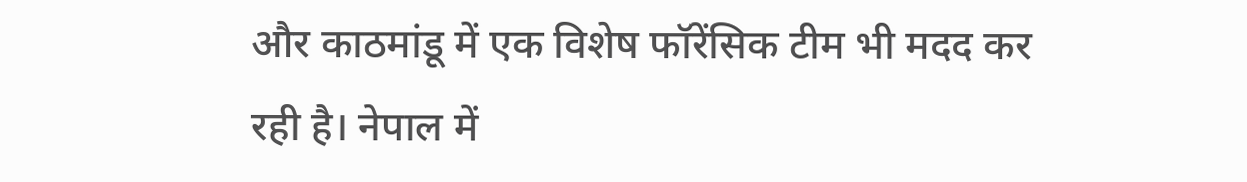और काठमांडू में एक विशेष फॉरेंसिक टीम भी मदद कर रही है। नेपाल में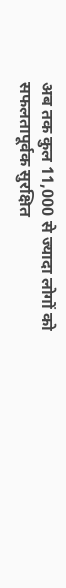अब तक कुल 11,000 से ज्यादा लोगों को सफलतापूर्वक सुरक्षित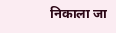निकाला जा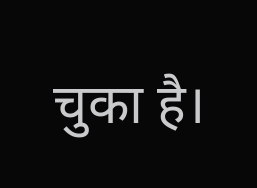चुका है।